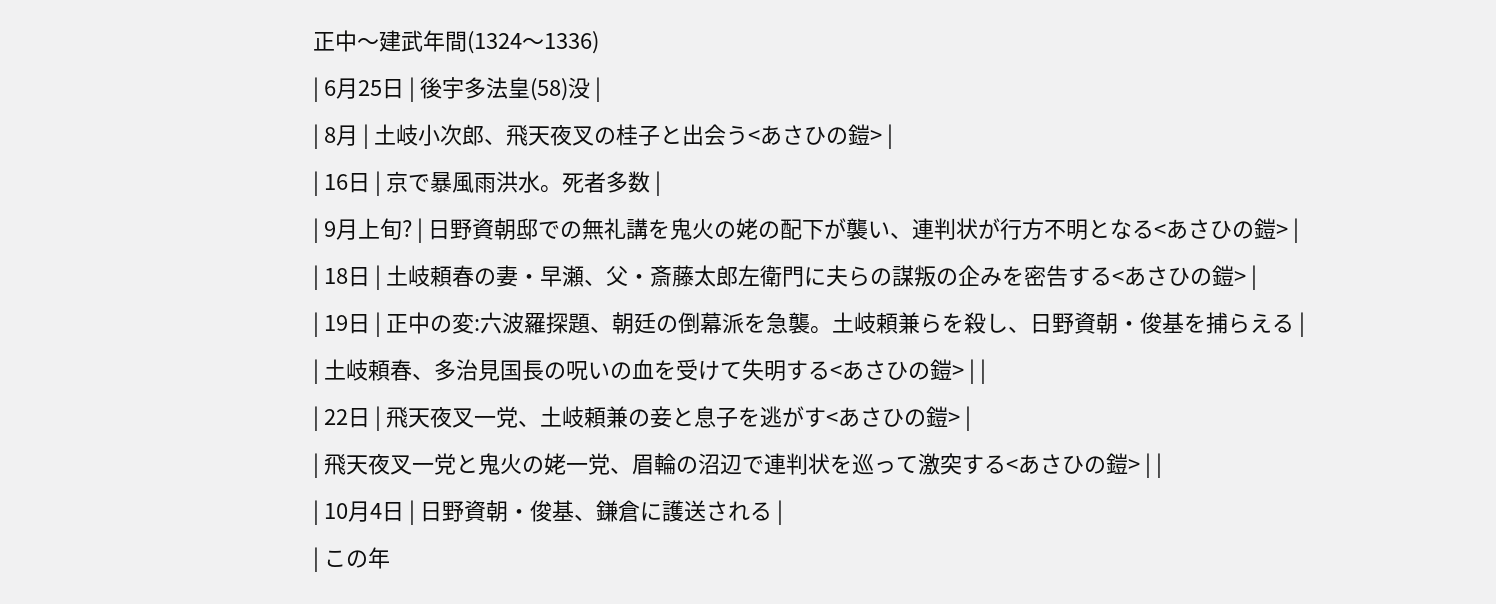正中〜建武年間(1324〜1336)
| 6月25日 | 後宇多法皇(58)没 |
| 8月 | 土岐小次郎、飛天夜叉の桂子と出会う<あさひの鎧> |
| 16日 | 京で暴風雨洪水。死者多数 |
| 9月上旬? | 日野資朝邸での無礼講を鬼火の姥の配下が襲い、連判状が行方不明となる<あさひの鎧> |
| 18日 | 土岐頼春の妻・早瀬、父・斎藤太郎左衛門に夫らの謀叛の企みを密告する<あさひの鎧> |
| 19日 | 正中の変:六波羅探題、朝廷の倒幕派を急襲。土岐頼兼らを殺し、日野資朝・俊基を捕らえる |
| 土岐頼春、多治見国長の呪いの血を受けて失明する<あさひの鎧> | |
| 22日 | 飛天夜叉一党、土岐頼兼の妾と息子を逃がす<あさひの鎧> |
| 飛天夜叉一党と鬼火の姥一党、眉輪の沼辺で連判状を巡って激突する<あさひの鎧> | |
| 10月4日 | 日野資朝・俊基、鎌倉に護送される |
| この年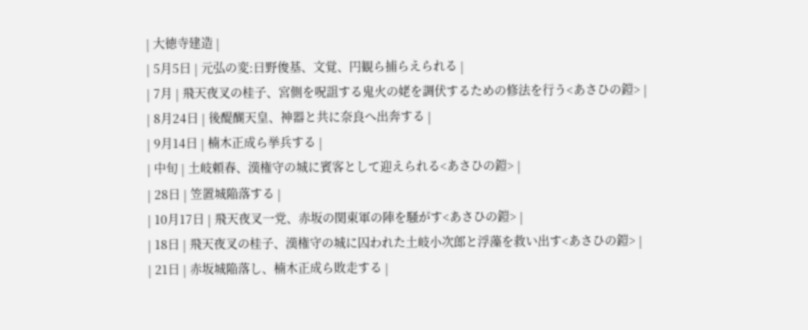| 大徳寺建造 |
| 5月5日 | 元弘の変:日野俊基、文覚、円観ら捕らえられる |
| 7月 | 飛天夜叉の桂子、宮側を呪詛する鬼火の姥を調伏するための修法を行う<あさひの鎧> |
| 8月24日 | 後醍醐天皇、神器と共に奈良へ出奔する |
| 9月14日 | 楠木正成ら挙兵する |
| 中旬 | 土岐頼春、漢権守の城に賓客として迎えられる<あさひの鎧> |
| 28日 | 笠置城陥落する |
| 10月17日 | 飛天夜叉一党、赤坂の関東軍の陣を騒がす<あさひの鎧> |
| 18日 | 飛天夜叉の桂子、漢権守の城に囚われた土岐小次郎と浮藻を救い出す<あさひの鎧> |
| 21日 | 赤坂城陥落し、楠木正成ら敗走する |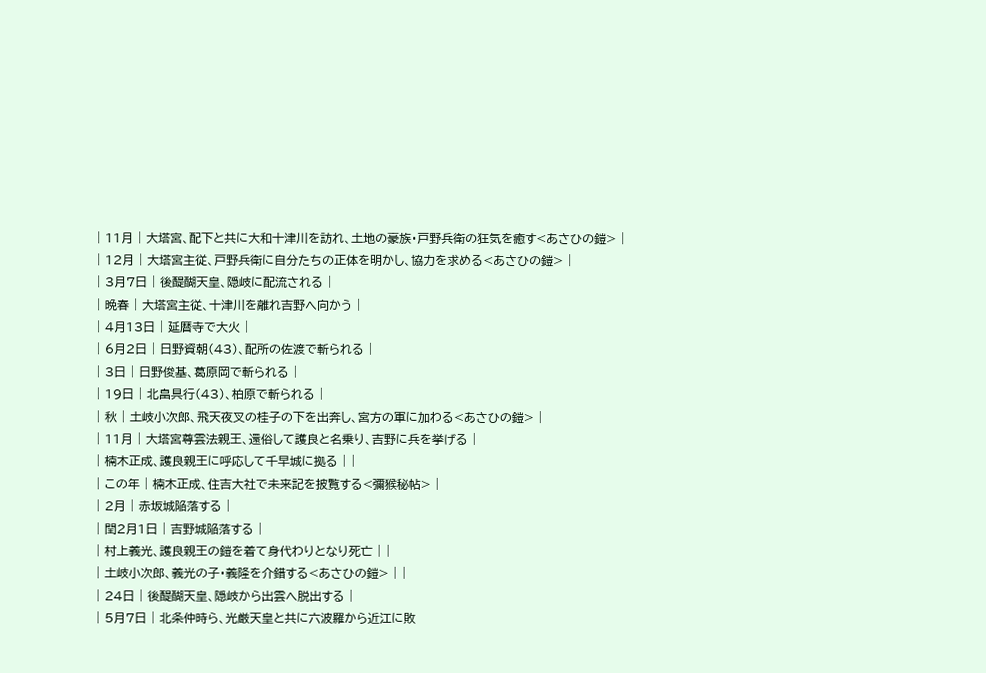| 11月 | 大塔宮、配下と共に大和十津川を訪れ、土地の豪族・戸野兵衛の狂気を癒す<あさひの鎧> |
| 12月 | 大塔宮主従、戸野兵衛に自分たちの正体を明かし、協力を求める<あさひの鎧> |
| 3月7日 | 後醍醐天皇、隠岐に配流される |
| 晩春 | 大塔宮主従、十津川を離れ吉野へ向かう |
| 4月13日 | 延暦寺で大火 |
| 6月2日 | 日野資朝(43)、配所の佐渡で斬られる |
| 3日 | 日野俊基、葛原岡で斬られる |
| 19日 | 北畠具行(43)、柏原で斬られる |
| 秋 | 土岐小次郎、飛天夜叉の桂子の下を出奔し、宮方の軍に加わる<あさひの鎧> |
| 11月 | 大塔宮尊雲法親王、還俗して護良と名乗り、吉野に兵を挙げる |
| 楠木正成、護良親王に呼応して千早城に拠る | |
| この年 | 楠木正成、住吉大社で未来記を披覧する<彌猴秘帖> |
| 2月 | 赤坂城陥落する |
| 閏2月1日 | 吉野城陥落する |
| 村上義光、護良親王の鎧を着て身代わりとなり死亡 | |
| 土岐小次郎、義光の子・義隆を介錯する<あさひの鎧> | |
| 24日 | 後醍醐天皇、隠岐から出雲へ脱出する |
| 5月7日 | 北条仲時ら、光厳天皇と共に六波羅から近江に敗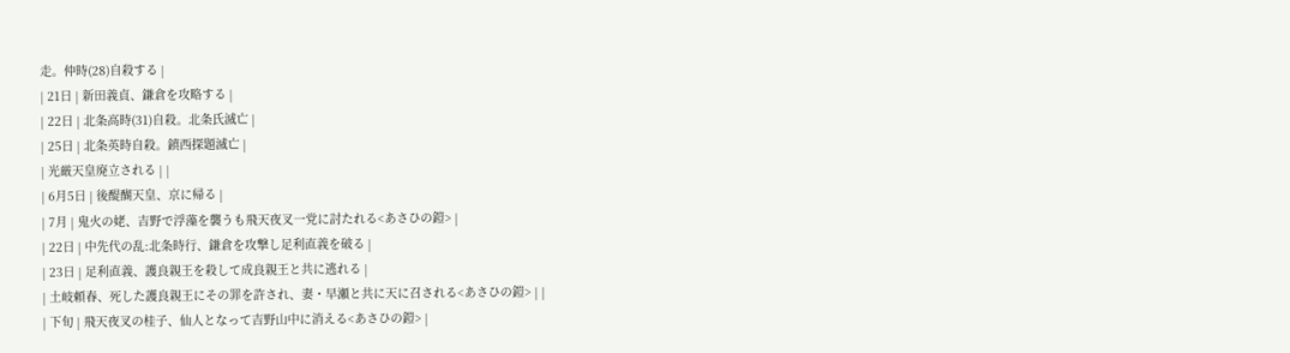走。仲時(28)自殺する |
| 21日 | 新田義貞、鎌倉を攻略する |
| 22日 | 北条高時(31)自殺。北条氏滅亡 |
| 25日 | 北条英時自殺。鎮西探題滅亡 |
| 光厳天皇廃立される | |
| 6月5日 | 後醍醐天皇、京に帰る |
| 7月 | 鬼火の姥、吉野で浮藻を襲うも飛天夜叉一党に討たれる<あさひの鎧> |
| 22日 | 中先代の乱:北条時行、鎌倉を攻撃し足利直義を破る |
| 23日 | 足利直義、護良親王を殺して成良親王と共に逃れる |
| 土岐頼春、死した護良親王にその罪を許され、妻・早瀬と共に天に召される<あさひの鎧> | |
| 下旬 | 飛天夜叉の桂子、仙人となって吉野山中に消える<あさひの鎧> |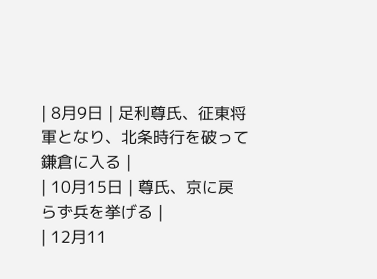| 8月9日 | 足利尊氏、征東将軍となり、北条時行を破って鎌倉に入る |
| 10月15日 | 尊氏、京に戻らず兵を挙げる |
| 12月11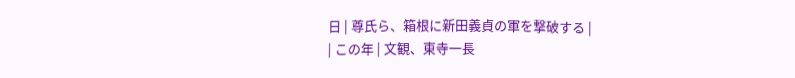日 | 尊氏ら、箱根に新田義貞の軍を撃破する |
| この年 | 文観、東寺一長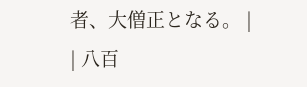者、大僧正となる。 |
| 八百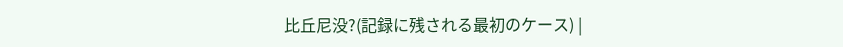比丘尼没?(記録に残される最初のケース) |